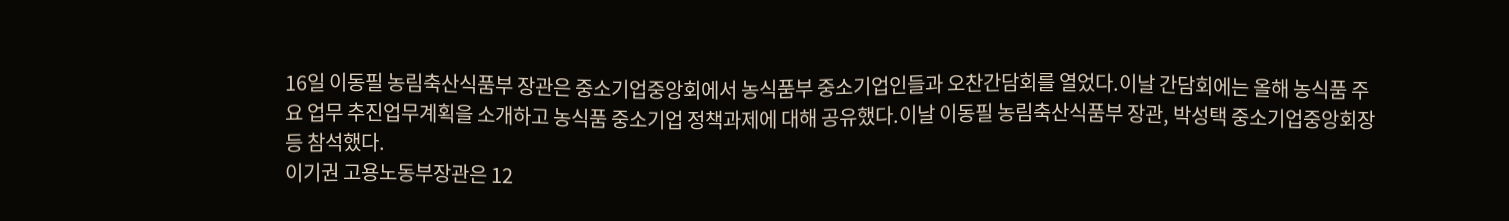16일 이동필 농림축산식품부 장관은 중소기업중앙회에서 농식품부 중소기업인들과 오찬간담회를 열었다.이날 간담회에는 올해 농식품 주요 업무 추진업무계획을 소개하고 농식품 중소기업 정책과제에 대해 공유했다.이날 이동필 농림축산식품부 장관, 박성택 중소기업중앙회장 등 참석했다.
이기권 고용노동부장관은 12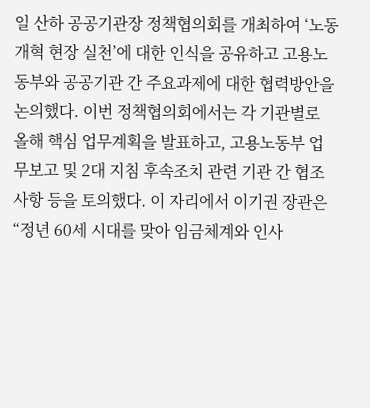일 산하 공공기관장 정책협의회를 개최하여 ‘노동개혁 현장 실천’에 대한 인식을 공유하고 고용노동부와 공공기관 간 주요과제에 대한 협력방안을 논의했다. 이번 정책협의회에서는 각 기관별로 올해 핵심 업무계획을 발표하고, 고용노동부 업무보고 및 2대 지침 후속조치 관련 기관 간 협조사항 등을 토의했다. 이 자리에서 이기권 장관은 “정년 60세 시대를 맞아 임금체계와 인사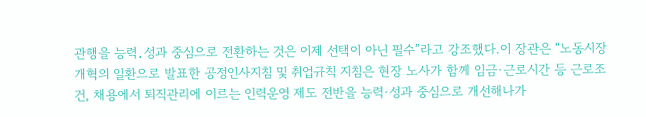관행을 능력․성과 중심으로 전환하는 것은 이제 선택이 아닌 필수”라고 강조했다.이 장관은 “노동시장 개혁의 일환으로 발표한 공정인사지침 및 취업규칙 지침은 현장 노사가 함께 임금·근로시간 등 근로조건, 채용에서 퇴직관리에 이르는 인력운영 제도 전반을 능력·성과 중심으로 개선해나가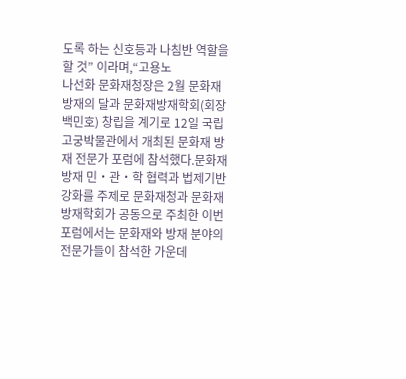도록 하는 신호등과 나침반 역할을 할 것” 이라며,“고용노
나선화 문화재청장은 2월 문화재방재의 달과 문화재방재학회(회장 백민호) 창립을 계기로 12일 국립고궁박물관에서 개최된 문화재 방재 전문가 포럼에 참석했다.문화재방재 민‧관‧학 협력과 법제기반 강화를 주제로 문화재청과 문화재방재학회가 공동으로 주최한 이번 포럼에서는 문화재와 방재 분야의 전문가들이 참석한 가운데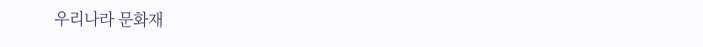우리나라 문화재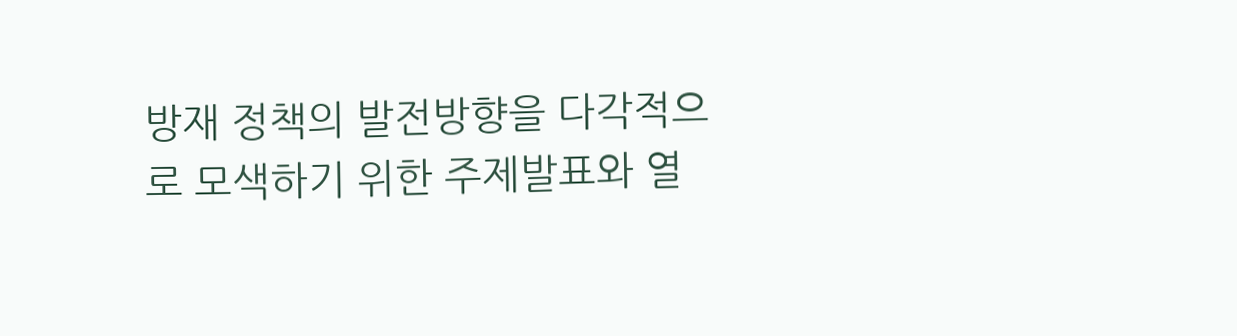방재 정책의 발전방향을 다각적으로 모색하기 위한 주제발표와 열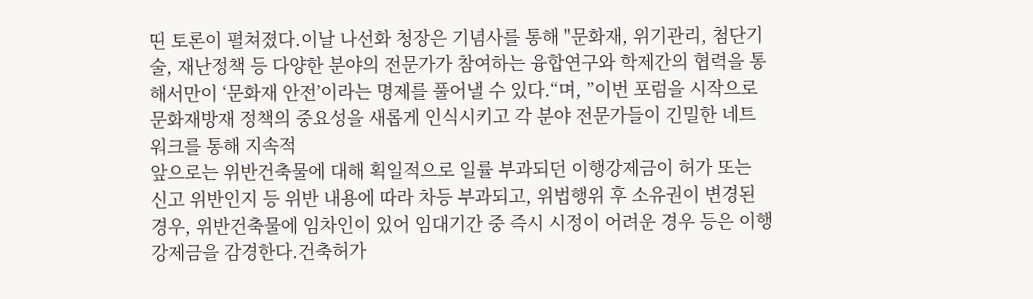띤 토론이 펼쳐졌다.이날 나선화 청장은 기념사를 통해 "문화재, 위기관리, 첨단기술, 재난정책 등 다양한 분야의 전문가가 참여하는 융합연구와 학제간의 협력을 통해서만이 ‘문화재 안전’이라는 명제를 풀어낼 수 있다.“며, ”이번 포럼을 시작으로 문화재방재 정책의 중요성을 새롭게 인식시키고 각 분야 전문가들이 긴밀한 네트워크를 통해 지속적
앞으로는 위반건축물에 대해 획일적으로 일률 부과되던 이행강제금이 허가 또는 신고 위반인지 등 위반 내용에 따라 차등 부과되고, 위법행위 후 소유권이 변경된 경우, 위반건축물에 임차인이 있어 임대기간 중 즉시 시정이 어려운 경우 등은 이행강제금을 감경한다.건축허가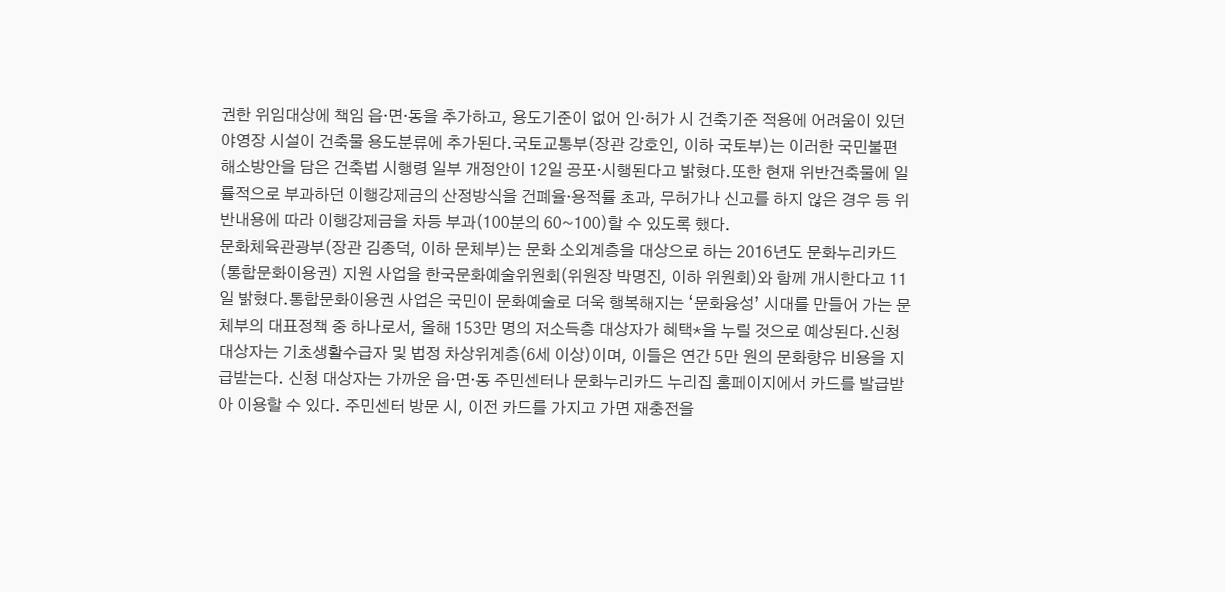권한 위임대상에 책임 읍·면·동을 추가하고, 용도기준이 없어 인·허가 시 건축기준 적용에 어려움이 있던 야영장 시설이 건축물 용도분류에 추가된다.국토교통부(장관 강호인, 이하 국토부)는 이러한 국민불편 해소방안을 담은 건축법 시행령 일부 개정안이 12일 공포·시행된다고 밝혔다.또한 현재 위반건축물에 일률적으로 부과하던 이행강제금의 산정방식을 건폐율·용적률 초과, 무허가나 신고를 하지 않은 경우 등 위반내용에 따라 이행강제금을 차등 부과(100분의 60~100)할 수 있도록 했다.
문화체육관광부(장관 김종덕, 이하 문체부)는 문화 소외계층을 대상으로 하는 2016년도 문화누리카드(통합문화이용권) 지원 사업을 한국문화예술위원회(위원장 박명진, 이하 위원회)와 함께 개시한다고 11일 밝혔다.통합문화이용권 사업은 국민이 문화예술로 더욱 행복해지는 ‘문화융성’ 시대를 만들어 가는 문체부의 대표정책 중 하나로서, 올해 153만 명의 저소득층 대상자가 혜택*을 누릴 것으로 예상된다.신청 대상자는 기초생활수급자 및 법정 차상위계층(6세 이상)이며, 이들은 연간 5만 원의 문화향유 비용을 지급받는다. 신청 대상자는 가까운 읍·면·동 주민센터나 문화누리카드 누리집 홈페이지에서 카드를 발급받아 이용할 수 있다. 주민센터 방문 시, 이전 카드를 가지고 가면 재충전을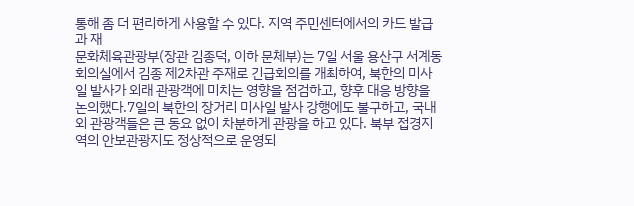통해 좀 더 편리하게 사용할 수 있다. 지역 주민센터에서의 카드 발급과 재
문화체육관광부(장관 김종덕, 이하 문체부)는 7일 서울 용산구 서계동 회의실에서 김종 제2차관 주재로 긴급회의를 개최하여, 북한의 미사일 발사가 외래 관광객에 미치는 영향을 점검하고, 향후 대응 방향을 논의했다.7일의 북한의 장거리 미사일 발사 강행에도 불구하고, 국내외 관광객들은 큰 동요 없이 차분하게 관광을 하고 있다. 북부 접경지역의 안보관광지도 정상적으로 운영되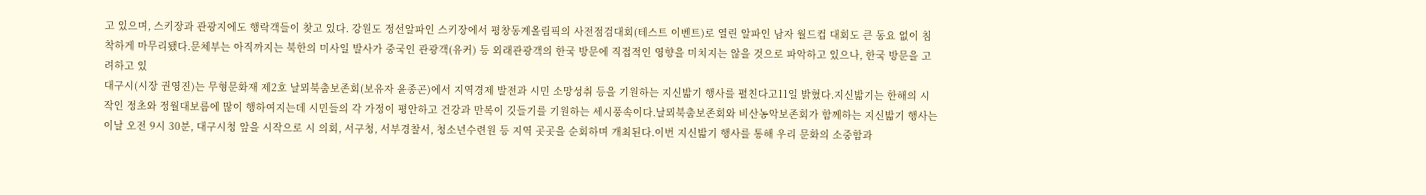고 있으며, 스키장과 관광지에도 행락객들이 찾고 있다. 강원도 정선알파인 스키장에서 평창동계올림픽의 사전점검대회(테스트 이벤트)로 열린 알파인 남자 월드컵 대회도 큰 동요 없이 침착하게 마무리됐다.문체부는 아직까지는 북한의 미사일 발사가 중국인 관광객(유커) 등 외래관광객의 한국 방문에 직접적인 영향을 미치지는 않을 것으로 파악하고 있으나, 한국 방문을 고려하고 있
대구시(시장 권영진)는 무형문화재 제2호 날뫼북춤보존회(보유자 윤종곤)에서 지역경제 발전과 시민 소망성취 등을 기원하는 지신밟기 행사를 펼친다고11일 밝혔다.지신밟기는 한해의 시작인 정초와 정월대보름에 많이 행하여지는데 시민들의 각 가정이 평안하고 건강과 만복이 깃들기를 기원하는 세시풍속이다.날뫼북춤보존회와 비산농악보존회가 함께하는 지신밟기 행사는 이날 오전 9시 30분, 대구시청 앞을 시작으로 시 의회, 서구청, 서부경찰서, 청소년수련원 등 지역 곳곳을 순회하며 개최된다.이번 지신밟기 행사를 통해 우리 문화의 소중함과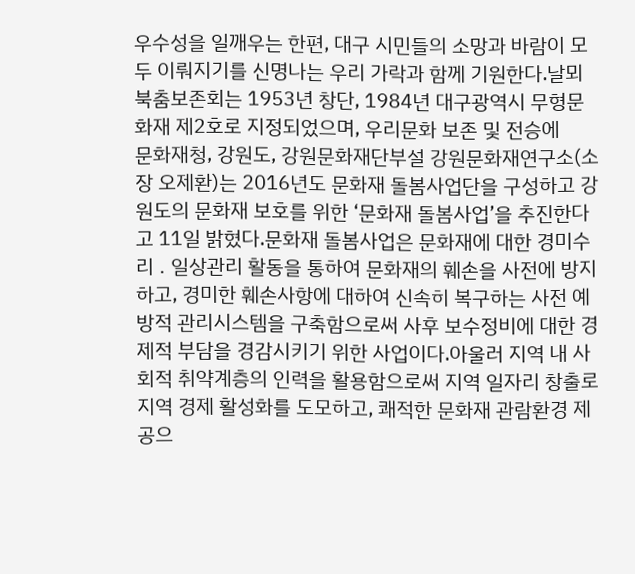우수성을 일깨우는 한편, 대구 시민들의 소망과 바람이 모두 이뤄지기를 신명나는 우리 가락과 함께 기원한다.날뫼북춤보존회는 1953년 창단, 1984년 대구광역시 무형문화재 제2호로 지정되었으며, 우리문화 보존 및 전승에
문화재청, 강원도, 강원문화재단부설 강원문화재연구소(소장 오제환)는 2016년도 문화재 돌봄사업단을 구성하고 강원도의 문화재 보호를 위한 ‘문화재 돌봄사업’을 추진한다고 11일 밝혔다.문화재 돌봄사업은 문화재에 대한 경미수리 ․ 일상관리 활동을 통하여 문화재의 훼손을 사전에 방지하고, 경미한 훼손사항에 대하여 신속히 복구하는 사전 예방적 관리시스템을 구축함으로써 사후 보수정비에 대한 경제적 부담을 경감시키기 위한 사업이다.아울러 지역 내 사회적 취약계층의 인력을 활용함으로써 지역 일자리 창출로 지역 경제 활성화를 도모하고, 쾌적한 문화재 관람환경 제공으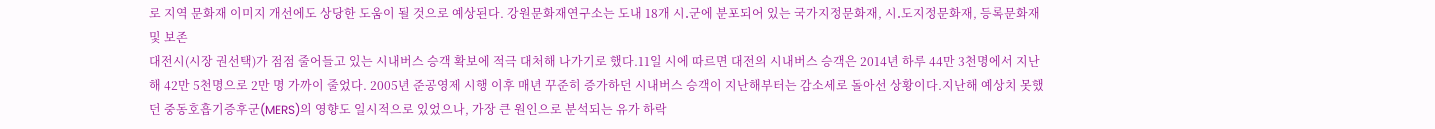로 지역 문화재 이미지 개선에도 상당한 도움이 될 것으로 예상된다. 강원문화재연구소는 도내 18개 시․군에 분포되어 있는 국가지정문화재, 시․도지정문화재, 등록문화재 및 보존
대전시(시장 권선택)가 점점 줄어들고 있는 시내버스 승객 확보에 적극 대처해 나가기로 했다.11일 시에 따르면 대전의 시내버스 승객은 2014년 하루 44만 3천명에서 지난해 42만 5천명으로 2만 명 가까이 줄었다. 2005년 준공영제 시행 이후 매년 꾸준히 증가하던 시내버스 승객이 지난해부터는 감소세로 돌아선 상황이다.지난해 예상치 못했던 중동호흡기증후군(MERS)의 영향도 일시적으로 있었으나, 가장 큰 원인으로 분석되는 유가 하락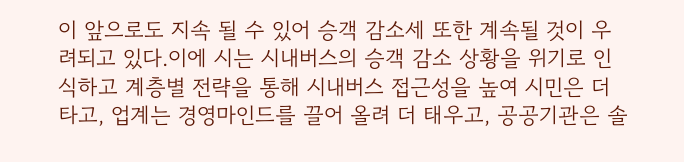이 앞으로도 지속 될 수 있어 승객 감소세 또한 계속될 것이 우려되고 있다.이에 시는 시내버스의 승객 감소 상황을 위기로 인식하고 계층별 전략을 통해 시내버스 접근성을 높여 시민은 더 타고, 업계는 경영마인드를 끌어 올려 더 태우고, 공공기관은 솔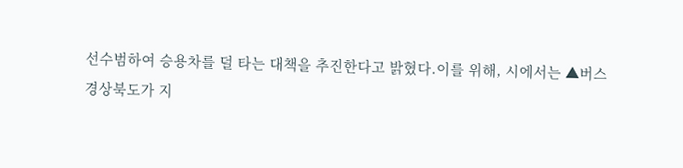선수범하여 승용차를 덜 타는 대책을 추진한다고 밝혔다.이를 위해, 시에서는 ▲버스
경상북도가 지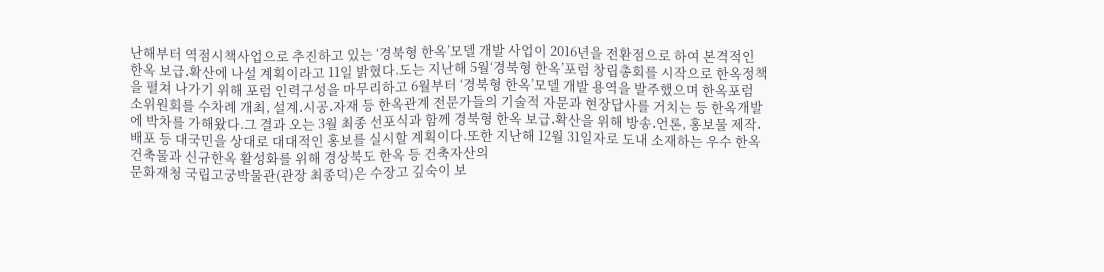난해부터 역점시책사업으로 추진하고 있는 ‘경북형 한옥’모델 개발 사업이 2016년을 전환점으로 하여 본격적인 한옥 보급․확산에 나설 계획이라고 11일 밝혔다.도는 지난해 5월‘경북형 한옥’포럼 창립총회를 시작으로 한옥정책을 펼쳐 나가기 위해 포럼 인력구성을 마무리하고 6월부터 ‘경북형 한옥’모델 개발 용역을 발주했으며 한옥포럼 소위원회를 수차례 개최, 설계․시공․자재 등 한옥관계 전문가들의 기술적 자문과 현장답사를 거치는 등 한옥개발에 박차를 가해왔다.그 결과 오는 3월 최종 선포식과 함께 경북형 한옥 보급․확산을 위해 방송․언론, 홍보물 제작․배포 등 대국민을 상대로 대대적인 홍보를 실시할 계획이다.또한 지난해 12월 31일자로 도내 소재하는 우수 한옥건축물과 신규한옥 활성화를 위해 경상북도 한옥 등 건축자산의
문화재청 국립고궁박물관(관장 최종덕)은 수장고 깊숙이 보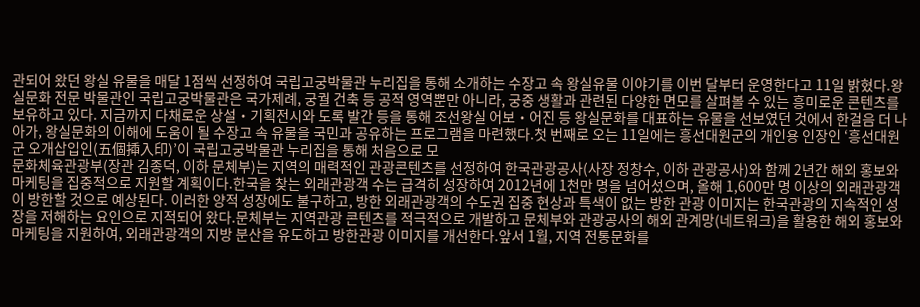관되어 왔던 왕실 유물을 매달 1점씩 선정하여 국립고궁박물관 누리집을 통해 소개하는 수장고 속 왕실유물 이야기를 이번 달부터 운영한다고 11일 밝혔다.왕실문화 전문 박물관인 국립고궁박물관은 국가제례, 궁궐 건축 등 공적 영역뿐만 아니라, 궁중 생활과 관련된 다양한 면모를 살펴볼 수 있는 흥미로운 콘텐츠를 보유하고 있다. 지금까지 다채로운 상설‧기획전시와 도록 발간 등을 통해 조선왕실 어보‧어진 등 왕실문화를 대표하는 유물을 선보였던 것에서 한걸음 더 나아가, 왕실문화의 이해에 도움이 될 수장고 속 유물을 국민과 공유하는 프로그램을 마련했다.첫 번째로 오는 11일에는 흥선대원군의 개인용 인장인 ‘흥선대원군 오개삽입인(五個揷入印)’이 국립고궁박물관 누리집을 통해 처음으로 모
문화체육관광부(장관 김종덕, 이하 문체부)는 지역의 매력적인 관광콘텐츠를 선정하여 한국관광공사(사장 정창수, 이하 관광공사)와 함께 2년간 해외 홍보와 마케팅을 집중적으로 지원할 계획이다.한국을 찾는 외래관광객 수는 급격히 성장하여 2012년에 1천만 명을 넘어섰으며, 올해 1,600만 명 이상의 외래관광객이 방한할 것으로 예상된다. 이러한 양적 성장에도 불구하고, 방한 외래관광객의 수도권 집중 현상과 특색이 없는 방한 관광 이미지는 한국관광의 지속적인 성장을 저해하는 요인으로 지적되어 왔다.문체부는 지역관광 콘텐츠를 적극적으로 개발하고 문체부와 관광공사의 해외 관계망(네트워크)을 활용한 해외 홍보와 마케팅을 지원하여, 외래관광객의 지방 분산을 유도하고 방한관광 이미지를 개선한다.앞서 1월, 지역 전통문화를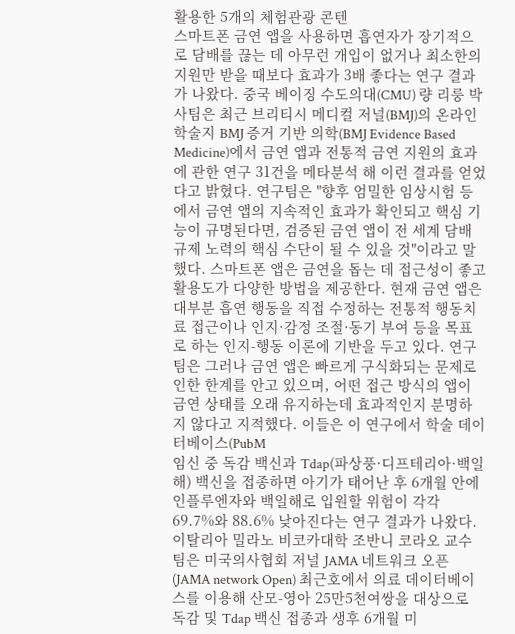활용한 5개의 체험관광 콘텐
스마트폰 금연 앱을 사용하면 흡연자가 장기적으로 담배를 끊는 데 아무런 개입이 없거나 최소한의 지원만 받을 때보다 효과가 3배 좋다는 연구 결과가 나왔다. 중국 베이징 수도의대(CMU) 량 리룽 박사팀은 최근 브리티시 메디컬 저널(BMJ)의 온라인 학술지 BMJ 증거 기반 의학(BMJ Evidence Based Medicine)에서 금연 앱과 전통적 금연 지원의 효과에 관한 연구 31건을 메타분석 해 이런 결과를 얻었다고 밝혔다. 연구팀은 "향후 엄밀한 임상시험 등에서 금연 앱의 지속적인 효과가 확인되고 핵심 기능이 규명된다면, 검증된 금연 앱이 전 세계 담배 규제 노력의 핵심 수단이 될 수 있을 것"이라고 말했다. 스마트폰 앱은 금연을 돕는 데 접근성이 좋고 활용도가 다양한 방법을 제공한다. 현재 금연 앱은 대부분 흡연 행동을 직접 수정하는 전통적 행동치료 접근이나 인지·감정 조절·동기 부여 등을 목표로 하는 인지-행동 이론에 기반을 두고 있다. 연구팀은 그러나 금연 앱은 빠르게 구식화되는 문제로 인한 한계를 안고 있으며, 어떤 접근 방식의 앱이 금연 상태를 오래 유지하는데 효과적인지 분명하지 않다고 지적했다. 이들은 이 연구에서 학술 데이터베이스(PubM
임신 중 독감 백신과 Tdap(파상풍·디프테리아·백일해) 백신을 접종하면 아기가 태어난 후 6개월 안에 인플루엔자와 백일해로 입원할 위험이 각각 69.7%와 88.6% 낮아진다는 연구 결과가 나왔다. 이탈리아 밀라노 비코카대학 조반니 코라오 교수팀은 미국의사협회 저널 JAMA 네트워크 오픈(JAMA network Open) 최근호에서 의료 데이터베이스를 이용해 산모-영아 25만5천여쌍을 대상으로 독감 및 Tdap 백신 접종과 생후 6개월 미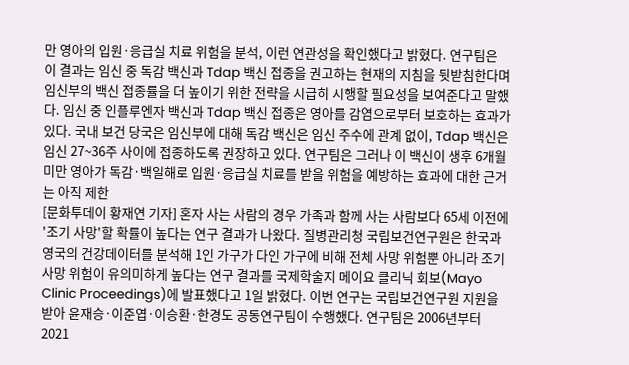만 영아의 입원·응급실 치료 위험을 분석, 이런 연관성을 확인했다고 밝혔다. 연구팀은 이 결과는 임신 중 독감 백신과 Tdap 백신 접종을 권고하는 현재의 지침을 뒷받침한다며 임신부의 백신 접종률을 더 높이기 위한 전략을 시급히 시행할 필요성을 보여준다고 말했다. 임신 중 인플루엔자 백신과 Tdap 백신 접종은 영아를 감염으로부터 보호하는 효과가 있다. 국내 보건 당국은 임신부에 대해 독감 백신은 임신 주수에 관계 없이, Tdap 백신은 임신 27~36주 사이에 접종하도록 권장하고 있다. 연구팀은 그러나 이 백신이 생후 6개월 미만 영아가 독감·백일해로 입원·응급실 치료를 받을 위험을 예방하는 효과에 대한 근거는 아직 제한
[문화투데이 황재연 기자] 혼자 사는 사람의 경우 가족과 함께 사는 사람보다 65세 이전에 '조기 사망'할 확률이 높다는 연구 결과가 나왔다. 질병관리청 국립보건연구원은 한국과 영국의 건강데이터를 분석해 1인 가구가 다인 가구에 비해 전체 사망 위험뿐 아니라 조기 사망 위험이 유의미하게 높다는 연구 결과를 국제학술지 메이요 클리닉 회보(Mayo Clinic Proceedings)에 발표했다고 1일 밝혔다. 이번 연구는 국립보건연구원 지원을 받아 윤재승·이준엽·이승환·한경도 공동연구팀이 수행했다. 연구팀은 2006년부터 2021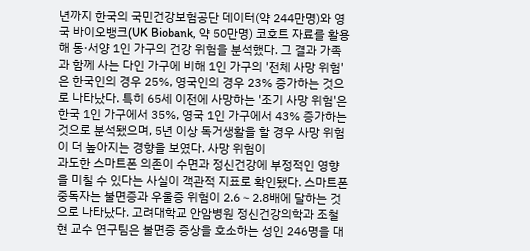년까지 한국의 국민건강보험공단 데이터(약 244만명)와 영국 바이오뱅크(UK Biobank, 약 50만명) 코호트 자료를 활용해 동·서양 1인 가구의 건강 위험을 분석했다. 그 결과 가족과 함께 사는 다인 가구에 비해 1인 가구의 '전체 사망 위험'은 한국인의 경우 25%, 영국인의 경우 23% 증가하는 것으로 나타났다. 특히 65세 이전에 사망하는 '조기 사망 위험'은 한국 1인 가구에서 35%, 영국 1인 가구에서 43% 증가하는 것으로 분석됐으며, 5년 이상 독거생활을 할 경우 사망 위험이 더 높아지는 경향을 보였다. 사망 위험이
과도한 스마트폰 의존이 수면과 정신건강에 부정적인 영향을 미칠 수 있다는 사실이 객관적 지표로 확인됐다. 스마트폰 중독자는 불면증과 우울증 위험이 2.6∼2.8배에 달하는 것으로 나타났다. 고려대학교 안암병원 정신건강의학과 조철현 교수 연구팀은 불면증 증상을 호소하는 성인 246명을 대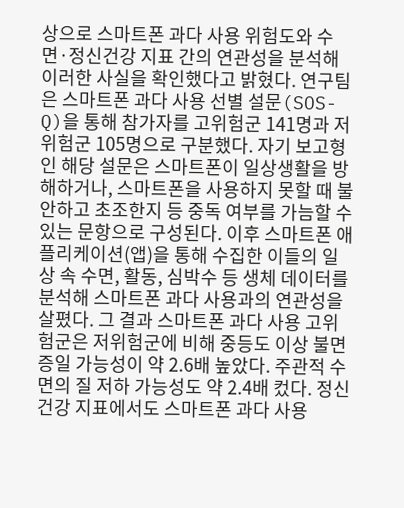상으로 스마트폰 과다 사용 위험도와 수면·정신건강 지표 간의 연관성을 분석해 이러한 사실을 확인했다고 밝혔다. 연구팀은 스마트폰 과다 사용 선별 설문(SOS-Q)을 통해 참가자를 고위험군 141명과 저위험군 105명으로 구분했다. 자기 보고형인 해당 설문은 스마트폰이 일상생활을 방해하거나, 스마트폰을 사용하지 못할 때 불안하고 초조한지 등 중독 여부를 가늠할 수 있는 문항으로 구성된다. 이후 스마트폰 애플리케이션(앱)을 통해 수집한 이들의 일상 속 수면, 활동, 심박수 등 생체 데이터를 분석해 스마트폰 과다 사용과의 연관성을 살폈다. 그 결과 스마트폰 과다 사용 고위험군은 저위험군에 비해 중등도 이상 불면증일 가능성이 약 2.6배 높았다. 주관적 수면의 질 저하 가능성도 약 2.4배 컸다. 정신건강 지표에서도 스마트폰 과다 사용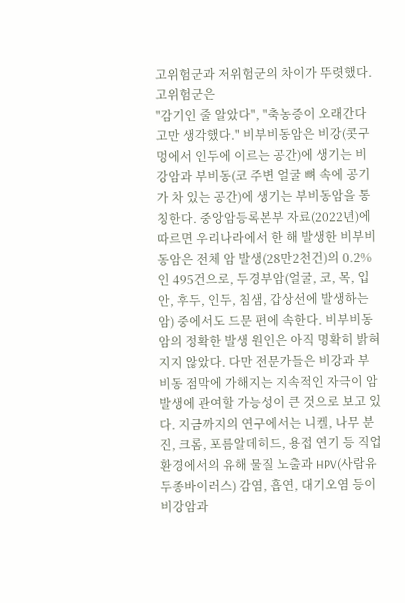고위험군과 저위험군의 차이가 뚜렷했다. 고위험군은
"감기인 줄 알았다", "축농증이 오래간다고만 생각했다." 비부비동암은 비강(콧구멍에서 인두에 이르는 공간)에 생기는 비강암과 부비동(코 주변 얼굴 뼈 속에 공기가 차 있는 공간)에 생기는 부비동암을 통칭한다. 중앙암등록본부 자료(2022년)에 따르면 우리나라에서 한 해 발생한 비부비동암은 전체 암 발생(28만2천건)의 0.2%인 495건으로, 두경부암(얼굴, 코, 목, 입안, 후두, 인두, 침샘, 갑상선에 발생하는 암) 중에서도 드문 편에 속한다. 비부비동암의 정확한 발생 원인은 아직 명확히 밝혀지지 않았다. 다만 전문가들은 비강과 부비동 점막에 가해지는 지속적인 자극이 암 발생에 관여할 가능성이 큰 것으로 보고 있다. 지금까지의 연구에서는 니켈, 나무 분진, 크롬, 포름알데히드, 용접 연기 등 직업 환경에서의 유해 물질 노출과 HPV(사람유두종바이러스) 감염, 흡연, 대기오염 등이 비강암과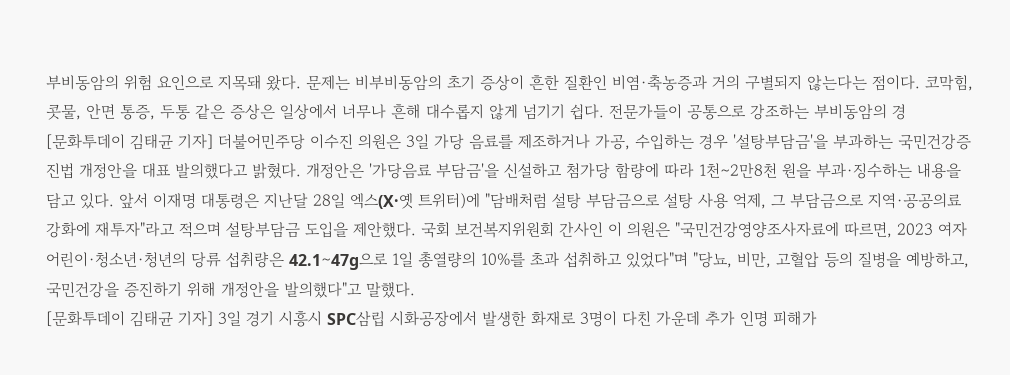부비동암의 위험 요인으로 지목돼 왔다. 문제는 비부비동암의 초기 증상이 흔한 질환인 비염·축농증과 거의 구별되지 않는다는 점이다. 코막힘, 콧물, 안면 통증, 두통 같은 증상은 일상에서 너무나 흔해 대수롭지 않게 넘기기 쉽다. 전문가들이 공통으로 강조하는 부비동암의 경
[문화투데이 김태균 기자] 더불어민주당 이수진 의원은 3일 가당 음료를 제조하거나 가공, 수입하는 경우 '설탕부담금'을 부과하는 국민건강증진법 개정안을 대표 발의했다고 밝혔다. 개정안은 '가당음료 부담금'을 신설하고 첨가당 함량에 따라 1천∼2만8천 원을 부과·징수하는 내용을 담고 있다. 앞서 이재명 대통령은 지난달 28일 엑스(X·옛 트위터)에 "담배처럼 설탕 부담금으로 설탕 사용 억제, 그 부담금으로 지역·공공의료 강화에 재투자"라고 적으며 설탕부담금 도입을 제안했다. 국회 보건복지위원회 간사인 이 의원은 "국민건강영양조사자료에 따르면, 2023 여자 어린이·청소년·청년의 당류 섭취량은 42.1∼47g으로 1일 총열량의 10%를 초과 섭취하고 있었다"며 "당뇨, 비만, 고혈압 등의 질병을 예방하고, 국민건강을 증진하기 위해 개정안을 발의했다"고 말했다.
[문화투데이 김태균 기자] 3일 경기 시흥시 SPC삼립 시화공장에서 발생한 화재로 3명이 다친 가운데 추가 인명 피해가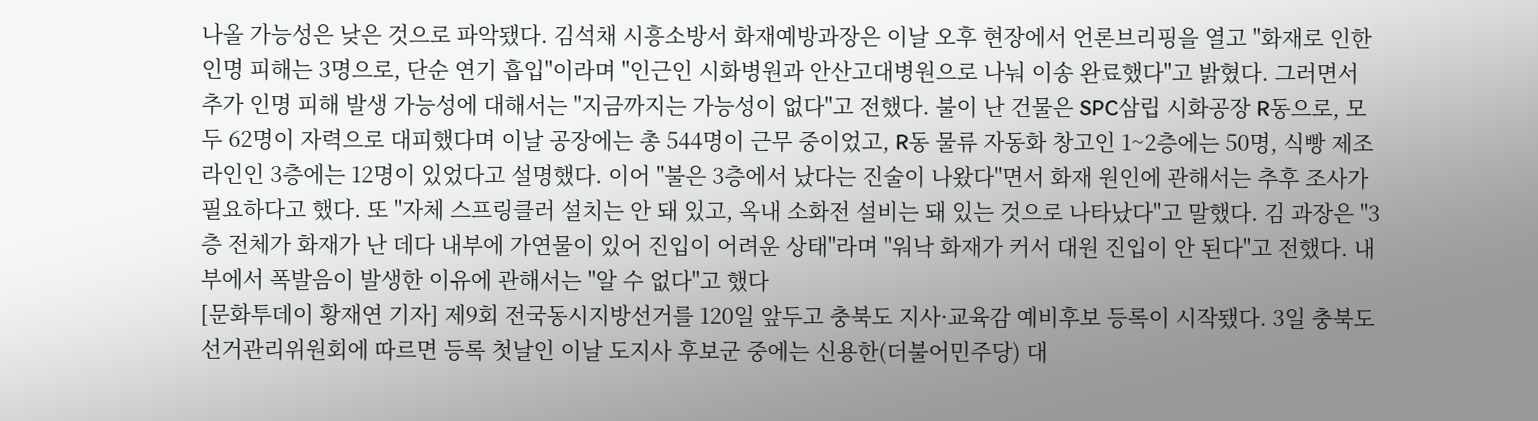나올 가능성은 낮은 것으로 파악됐다. 김석채 시흥소방서 화재예방과장은 이날 오후 현장에서 언론브리핑을 열고 "화재로 인한 인명 피해는 3명으로, 단순 연기 흡입"이라며 "인근인 시화병원과 안산고대병원으로 나눠 이송 완료했다"고 밝혔다. 그러면서 추가 인명 피해 발생 가능성에 대해서는 "지금까지는 가능성이 없다"고 전했다. 불이 난 건물은 SPC삼립 시화공장 R동으로, 모두 62명이 자력으로 대피했다며 이날 공장에는 총 544명이 근무 중이었고, R동 물류 자동화 창고인 1~2층에는 50명, 식빵 제조라인인 3층에는 12명이 있었다고 설명했다. 이어 "불은 3층에서 났다는 진술이 나왔다"면서 화재 원인에 관해서는 추후 조사가 필요하다고 했다. 또 "자체 스프링클러 설치는 안 돼 있고, 옥내 소화전 설비는 돼 있는 것으로 나타났다"고 말했다. 김 과장은 "3층 전체가 화재가 난 데다 내부에 가연물이 있어 진입이 어려운 상태"라며 "워낙 화재가 커서 대원 진입이 안 된다"고 전했다. 내부에서 폭발음이 발생한 이유에 관해서는 "알 수 없다"고 했다
[문화투데이 황재연 기자] 제9회 전국동시지방선거를 120일 앞두고 충북도 지사·교육감 예비후보 등록이 시작됐다. 3일 충북도선거관리위원회에 따르면 등록 첫날인 이날 도지사 후보군 중에는 신용한(더불어민주당) 대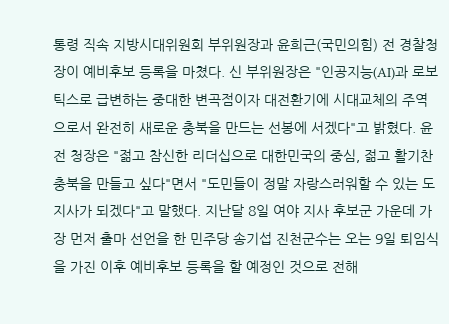통령 직속 지방시대위원회 부위원장과 윤희근(국민의힘) 전 경찰청장이 예비후보 등록을 마쳤다. 신 부위원장은 "인공지능(AI)과 로보틱스로 급변하는 중대한 변곡점이자 대전환기에 시대교체의 주역으로서 완전히 새로운 충북을 만드는 선봉에 서겠다"고 밝혔다. 윤 전 청장은 "젊고 참신한 리더십으로 대한민국의 중심, 젊고 활기찬 충북을 만들고 싶다"면서 "도민들이 정말 자랑스러워할 수 있는 도지사가 되겠다"고 말했다. 지난달 8일 여야 지사 후보군 가운데 가장 먼저 출마 선언을 한 민주당 송기섭 진천군수는 오는 9일 퇴임식을 가진 이후 예비후보 등록을 할 예정인 것으로 전해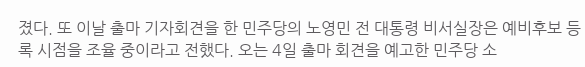졌다. 또 이날 출마 기자회견을 한 민주당의 노영민 전 대통령 비서실장은 예비후보 등록 시점을 조율 중이라고 전했다. 오는 4일 출마 회견을 예고한 민주당 소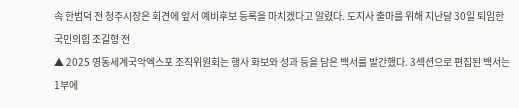속 한범덕 전 청주시장은 회견에 앞서 예비후보 등록을 마치겠다고 알렸다. 도지사 출마를 위해 지난달 30일 퇴임한 국민의힘 조길형 전
▲ 2025 영동세계국악엑스포 조직위원회는 행사 화보와 성과 등을 담은 백서를 발간했다. 3섹션으로 편집된 백서는 1부에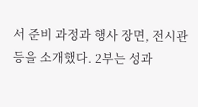서 준비 과정과 행사 장면, 전시관 등을 소개했다. 2부는 성과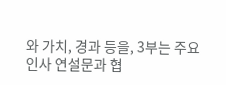와 가치, 경과 등을, 3부는 주요 인사 연설문과 협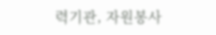력기관, 자원봉사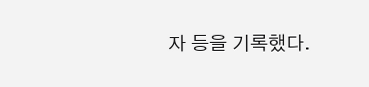자 등을 기록했다.